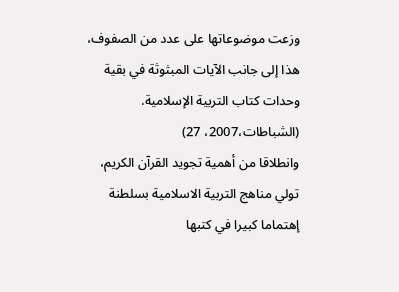وزعت موضوعاتها على عدد من الصفوف، هذا إلى جانب الآيات المبثوثة في بقية وحدات كتاب التربية الإسلامية. (الشباطات،2007، 27)
وانطلاقا من أهمية تجويد القرآن الكريم، تولي مناهج التربية الاسلامية بسلطنة إهتماما كبيرا في كتبها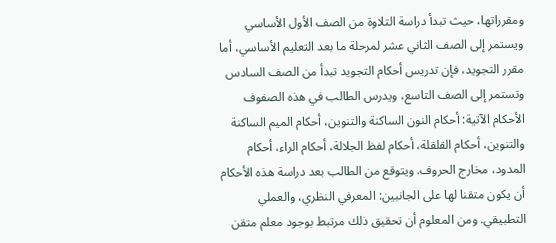ومقرراتها، حيث تبدأ دراسة التلاوة من الصف الأول الأساسي ويستمر إلى الصف الثاني عشر لمرحلة ما بعد التعليم الأساسي، أما مقرر التجويد، فإن تدريس أحكام التجويد تبدأ من الصف السادس وتستمر إلى الصف التاسع، ويدرس الطالب في هذه الصفوف الأحكام الآتية: أحكام النون الساكنة والتنوين، أحكام الميم الساكنة والتنوين، أحكام القلقلة، أحكام لفظ الجلالة، أحكام الراء، أحكام المدود، مخارج الحروف. ويتوقع من الطالب بعد دراسة هذه الأحكام أن يكون متقنا لها على الجانبين: المعرفي النظري، والعملي التطبيقي. ومن المعلوم أن تحقيق ذلك مرتبط بوجود معلم متقن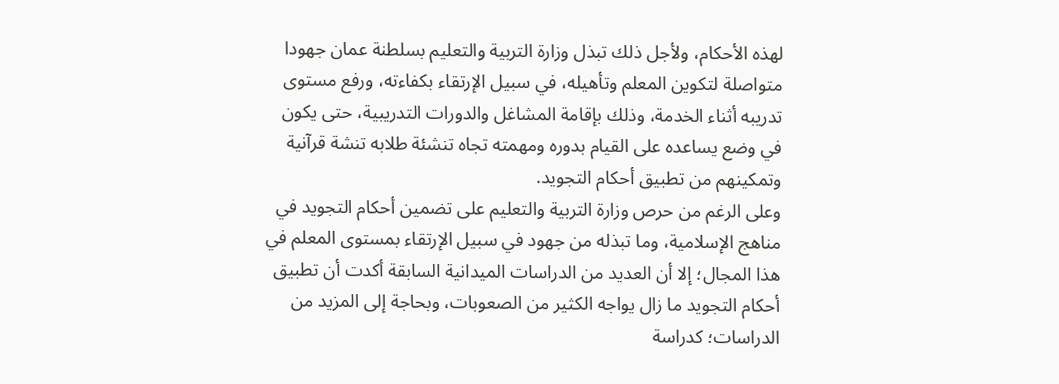لهذه الأحكام، ولأجل ذلك تبذل وزارة التربية والتعليم بسلطنة عمان جهودا متواصلة لتكوين المعلم وتأهيله، في سبيل الإرتقاء بكفاءته، ورفع مستوى تدريبه أثناء الخدمة، وذلك بإقامة المشاغل والدورات التدريبية، حتى يكون في وضع يساعده على القيام بدوره ومهمته تجاه تنشئة طلابه تنشة قرآنية وتمكينهم من تطبيق أحكام التجويد.
وعلى الرغم من حرص وزارة التربية والتعليم على تضمين أحكام التجويد في مناهج الإسلامية، وما تبذله من جهود في سبيل الإرتقاء بمستوى المعلم في هذا المجال؛ إلا أن العديد من الدراسات الميدانية السابقة أكدت أن تطبيق أحكام التجويد ما زال يواجه الكثير من الصعوبات، وبحاجة إلى المزيد من الدراسات؛ كدراسة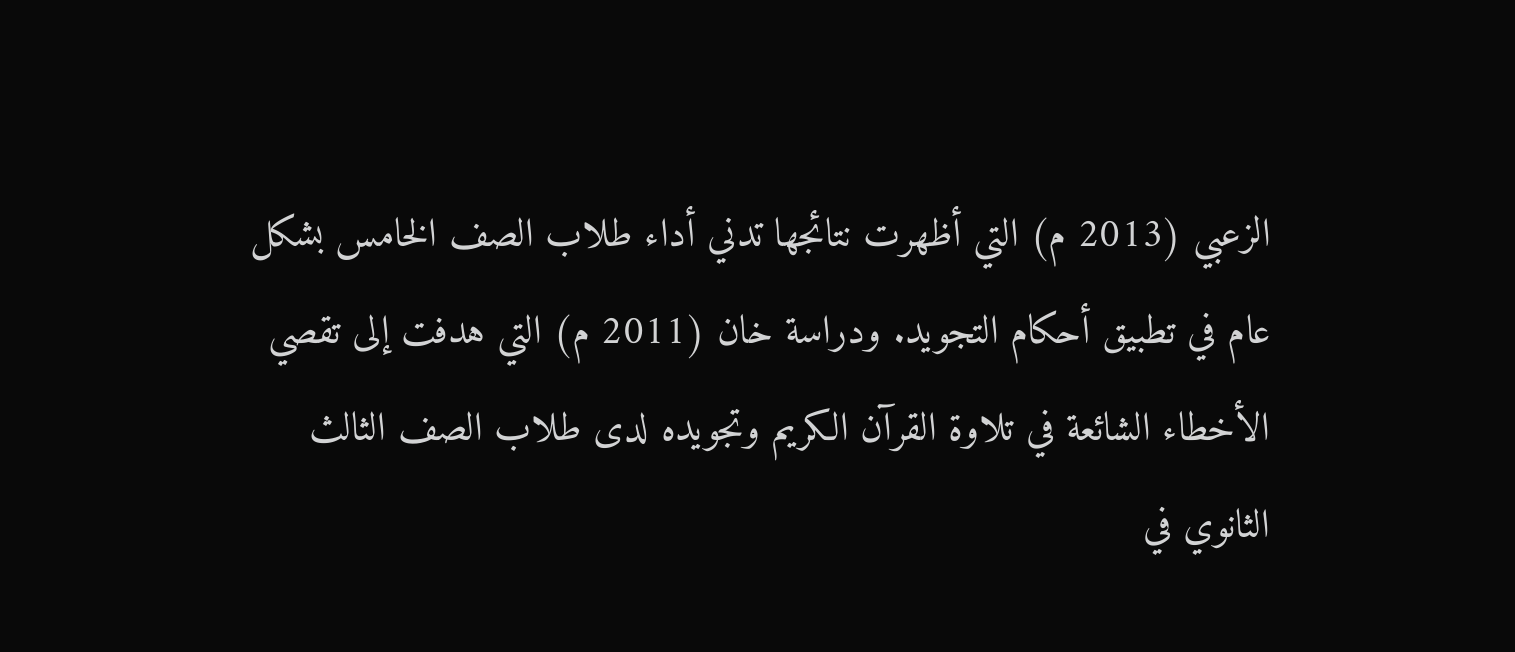الزعبي (2013 م) التي أظهرت نتائجها تدني أداء طلاب الصف الخامس بشكل عام في تطبيق أحكام التجويد. ودراسة خان (2011 م) التي هدفت إلى تقصي الأخطاء الشائعة في تلاوة القرآن الكريم وتجويده لدى طلاب الصف الثالث الثانوي في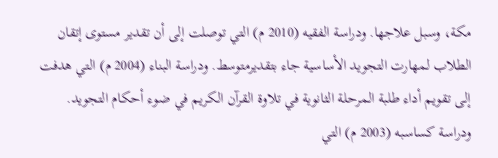مكة، وسبل علاجها. ودراسة الفقيه (2010 م) التي توصلت إلى أن تقدير مستوى إتقان الطلاب لمهارت التجويد الأساسية جاء بتقديرمتوسط. ودراسة البناء (2004 م) التي هدفت إلى تقويم أداء طلبة المرحلة الثانوية في تلاوة القرآن الكريم في ضوء أحكام التجويد. ودراسة كساسبه (2003 م) التي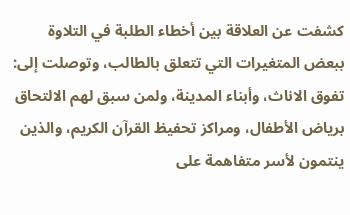كشفت عن العلاقة بين أخطاء الطلبة في التلاوة ببعض المتغيرات التي تتعلق بالطالب، وتوصلت إلى: تفوق الاناث، وأبناء المدينة، ولمن سبق لهم الالتحاق برياض الأطفال، ومراكز تحفيظ القرآن الكريم، والذين ينتمون لأسر متفاهمة على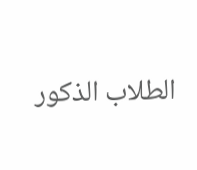الطلاب الذكور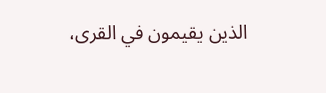الذين يقيمون في القرى،